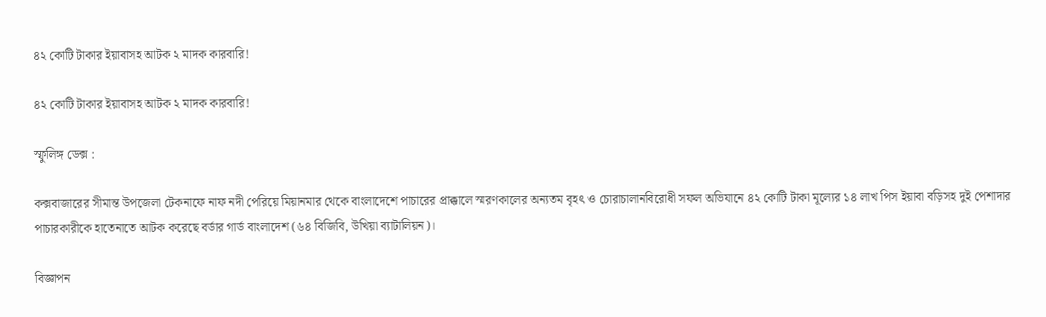৪২ কোটি টাকার ইয়াবাসহ আটক ২ মাদক কারবারি!

৪২ কোটি টাকার ইয়াবাসহ আটক ২ মাদক কারবারি!

স্ফুলিঙ্গ ডেক্স :

কক্সবাজারের সীমান্ত উপজেলা টেকনাফে নাফ নদী পেরিয়ে মিয়ানমার থেকে বাংলাদেশে পাচারের প্রাক্কালে স্মরণকালের অন্যতম বৃহৎ ও চোরাচালানবিরোধী সফল অভিযানে ৪২ কোটি টাকা মূল্যের ১৪ লাখ পিস ইয়াবা বড়িসহ দুই পেশাদার পাচারকারীকে হাতেনাতে আটক করেছে বর্ডার গার্ড বাংলাদেশ (৬৪ বিজিবি, উখিয়া ব্যাটালিয়ন)।

বিজ্ঞাপন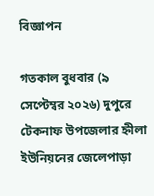বিজ্ঞাপন

গতকাল বুধবার (৯ সেপ্টেম্বর ২০২৬) দুপুরে টেকনাফ উপজেলার হ্নীলা ইউনিয়নের জেলেপাড়া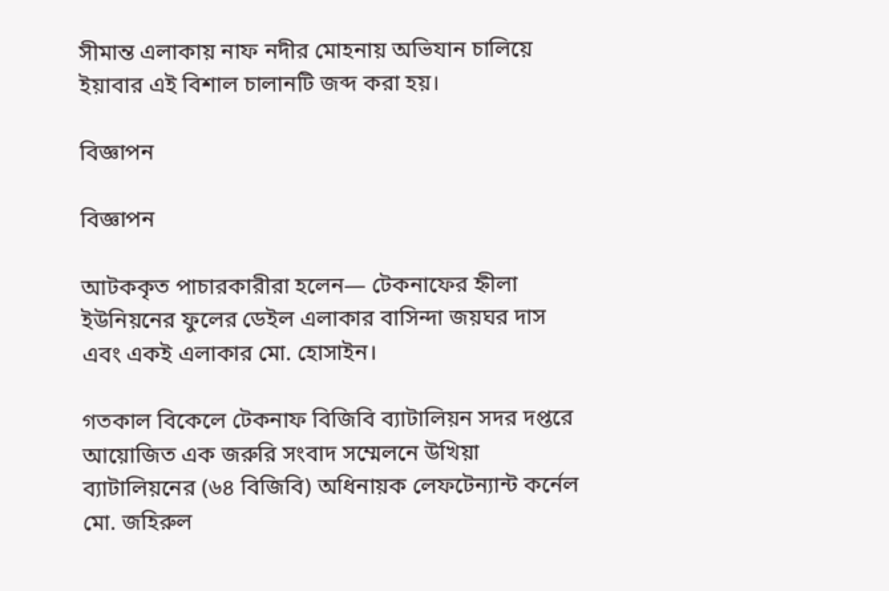সীমান্ত এলাকায় নাফ নদীর মোহনায় অভিযান চালিয়ে ইয়াবার এই বিশাল চালানটি জব্দ করা হয়।

বিজ্ঞাপন

বিজ্ঞাপন

আটককৃত পাচারকারীরা হলেন— টেকনাফের হ্নীলা ইউনিয়নের ফুলের ডেইল এলাকার বাসিন্দা জয়ঘর দাস এবং একই এলাকার মো. হোসাইন।

গতকাল বিকেলে টেকনাফ বিজিবি ব্যাটালিয়ন সদর দপ্তরে আয়োজিত এক জরুরি সংবাদ সম্মেলনে উখিয়া ব্যাটালিয়নের (৬৪ বিজিবি) অধিনায়ক লেফটেন্যান্ট কর্নেল মো. জহিরুল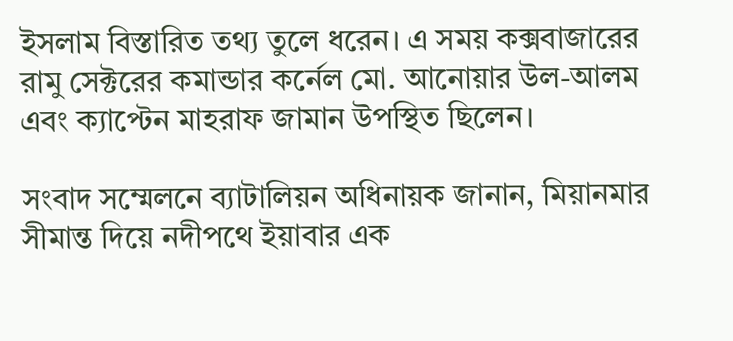ইসলাম বিস্তারিত তথ্য তুলে ধরেন। এ সময় কক্সবাজারের রামু সেক্টরের কমান্ডার কর্নেল মো. আনোয়ার উল-আলম এবং ক্যাপ্টেন মাহরাফ জামান উপস্থিত ছিলেন।

সংবাদ সম্মেলনে ব্যাটালিয়ন অধিনায়ক জানান, মিয়ানমার সীমান্ত দিয়ে নদীপথে ইয়াবার এক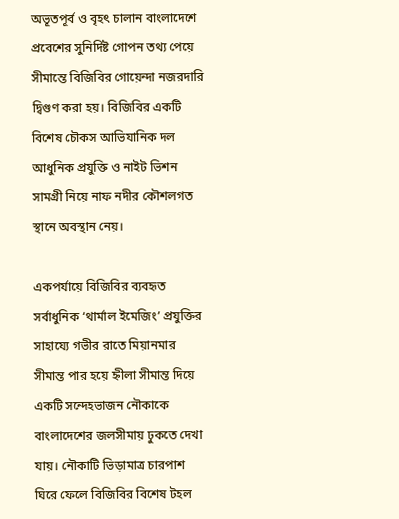অভূতপূর্ব ও বৃহৎ চালান বাংলাদেশে প্রবেশের সুনির্দিষ্ট গোপন তথ্য পেয়ে সীমান্তে বিজিবির গোয়েন্দা নজরদারি দ্বিগুণ করা হয়। বিজিবির একটি বিশেষ চৌকস আভিযানিক দল আধুনিক প্রযুক্তি ও নাইট ভিশন সামগ্রী নিয়ে নাফ নদীর কৌশলগত স্থানে অবস্থান নেয়।

একপর্যায়ে বিজিবির ব্যবহৃত সর্বাধুনিক ‘থার্মাল ইমেজিং’ প্রযুক্তির সাহায্যে গভীর রাতে মিয়ানমার সীমান্ত পার হয়ে হ্নীলা সীমান্ত দিয়ে একটি সন্দেহভাজন নৌকাকে বাংলাদেশের জলসীমায় ঢুকতে দেখা যায়। নৌকাটি ভিড়ামাত্র চারপাশ ঘিরে ফেলে বিজিবির বিশেষ টহল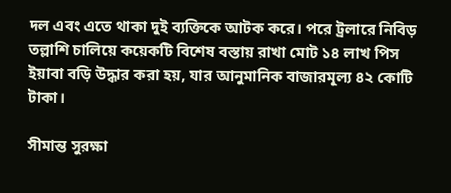দল এবং এতে থাকা দুই ব্যক্তিকে আটক করে। পরে ট্রলারে নিবিড় তল্লাশি চালিয়ে কয়েকটি বিশেষ বস্তায় রাখা মোট ১৪ লাখ পিস ইয়াবা বড়ি উদ্ধার করা হয়, যার আনুমানিক বাজারমূল্য ৪২ কোটি টাকা।

সীমান্ত সুরক্ষা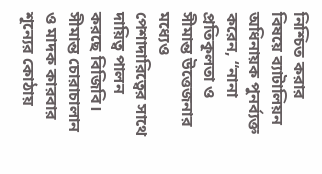নিশ্চিত করার বিষয়ে ব্যাটালিয়ন অধিনায়ক পুনর্ব্যক্ত করেন, “নানা প্রতিকূলতা ও সীমান্ত উত্তেজনার মধ্যেও পেশাদারিত্বের সাথে দায়িত্ব পালন করছে বিজিবি। সীমান্ত চোরাচালান ও মাদক কারবার শূন্যের কোঠায়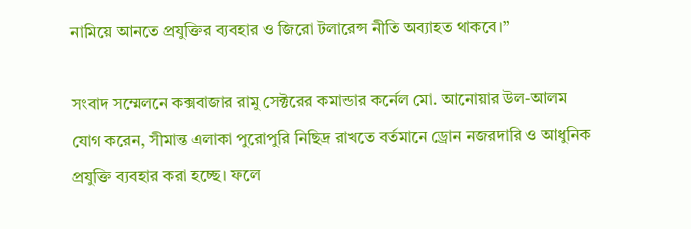নামিয়ে আনতে প্রযুক্তির ব্যবহার ও জিরো টলারেন্স নীতি অব্যাহত থাকবে।”

সংবাদ সম্মেলনে কক্সবাজার রামু সেক্টরের কমান্ডার কর্নেল মো. আনোয়ার উল-আলম যোগ করেন, সীমান্ত এলাকা পুরোপুরি নিছিদ্র রাখতে বর্তমানে ড্রোন নজরদারি ও আধুনিক প্রযুক্তি ব্যবহার করা হচ্ছে। ফলে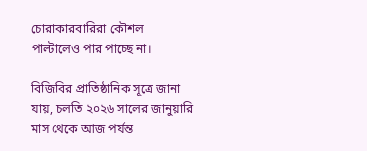চোরাকারবারিরা কৌশল পাল্টালেও পার পাচ্ছে না।

বিজিবির প্রাতিষ্ঠানিক সূত্রে জানা যায়, চলতি ২০২৬ সালের জানুয়ারি মাস থেকে আজ পর্যন্ত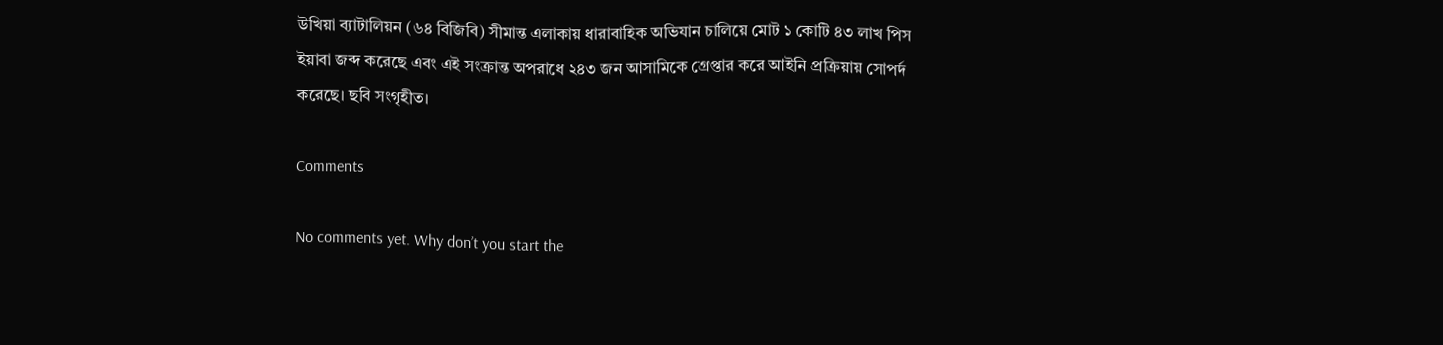উখিয়া ব্যাটালিয়ন (৬৪ বিজিবি) সীমান্ত এলাকায় ধারাবাহিক অভিযান চালিয়ে মোট ১ কোটি ৪৩ লাখ পিস ইয়াবা জব্দ করেছে এবং এই সংক্রান্ত অপরাধে ২৪৩ জন আসামিকে গ্রেপ্তার করে আইনি প্রক্রিয়ায় সোপর্দ করেছে। ছবি সংগৃহীত।

Comments

No comments yet. Why don’t you start the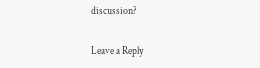discussion?

Leave a Reply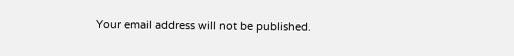Your email address will not be published.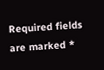Required fields are marked *